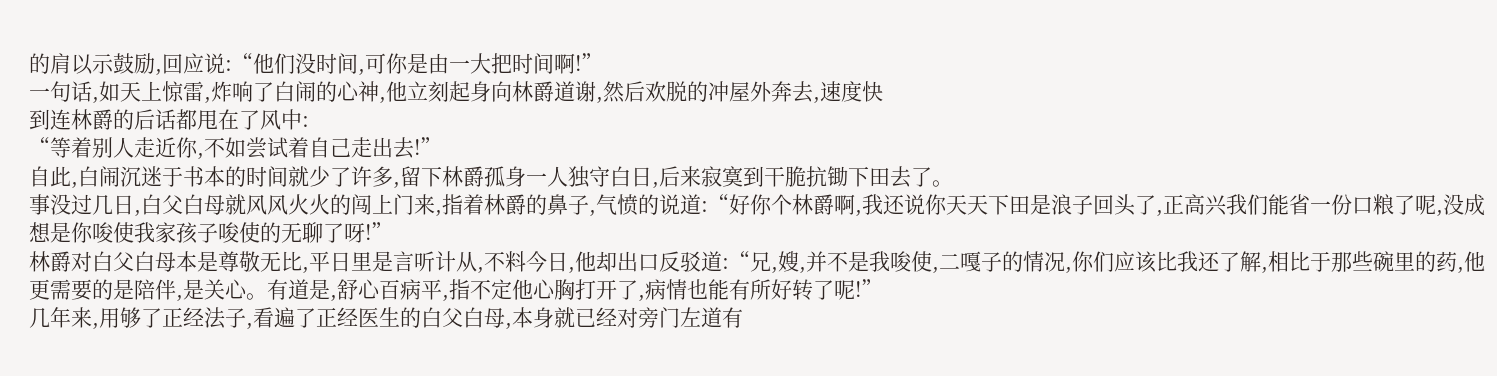的肩以示鼓励,回应说:“他们没时间,可你是由一大把时间啊!”
一句话,如天上惊雷,炸响了白闹的心神,他立刻起身向林爵道谢,然后欢脱的冲屋外奔去,速度快
到连林爵的后话都甩在了风中:
“等着别人走近你,不如尝试着自己走出去!”
自此,白闹沉迷于书本的时间就少了许多,留下林爵孤身一人独守白日,后来寂寞到干脆抗锄下田去了。
事没过几日,白父白母就风风火火的闯上门来,指着林爵的鼻子,气愤的说道:“好你个林爵啊,我还说你天天下田是浪子回头了,正高兴我们能省一份口粮了呢,没成想是你唆使我家孩子唆使的无聊了呀!”
林爵对白父白母本是尊敬无比,平日里是言听计从,不料今日,他却出口反驳道:“兄,嫂,并不是我唆使,二嘎子的情况,你们应该比我还了解,相比于那些碗里的药,他更需要的是陪伴,是关心。有道是,舒心百病平,指不定他心胸打开了,病情也能有所好转了呢!”
几年来,用够了正经法子,看遍了正经医生的白父白母,本身就已经对旁门左道有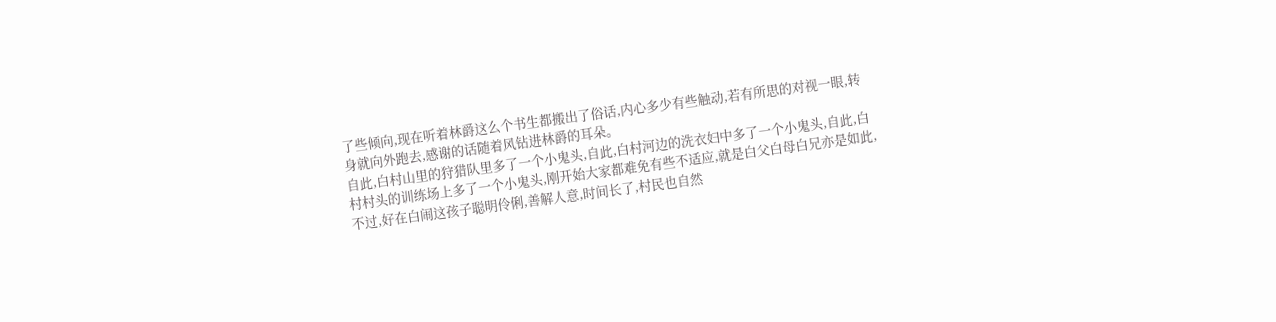了些倾向,现在听着林爵这么个书生都搬出了俗话,内心多少有些触动,若有所思的对视一眼,转身就向外跑去,感谢的话随着风钻进林爵的耳朵。
自此,白村山里的狩猎队里多了一个小鬼头,自此,白村河边的洗衣妇中多了一个小鬼头,自此,白村村头的训练场上多了一个小鬼头,刚开始大家都难免有些不适应,就是白父白母白兄亦是如此,不过,好在白闹这孩子聪明伶俐,善解人意,时间长了,村民也自然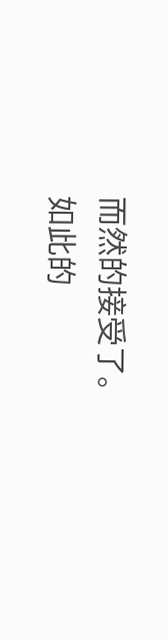而然的接受了。
如此的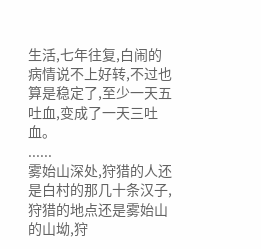生活,七年往复,白闹的病情说不上好转,不过也算是稳定了,至少一天五吐血,变成了一天三吐血。
......
雾始山深处,狩猎的人还是白村的那几十条汉子,狩猎的地点还是雾始山的山坳,狩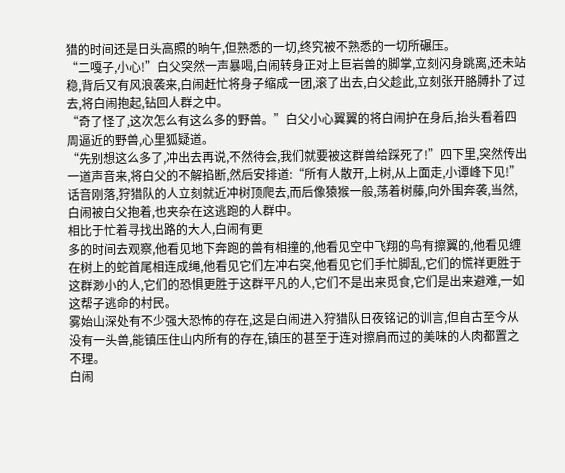猎的时间还是日头高照的晌午,但熟悉的一切,终究被不熟悉的一切所碾压。
“二嘎子,小心!”白父突然一声暴喝,白闹转身正对上巨岩兽的脚掌,立刻闪身跳离,还未站稳,背后又有风浪袭来,白闹赶忙将身子缩成一团,滚了出去,白父趁此,立刻张开胳膊扑了过去,将白闹抱起,钻回人群之中。
“奇了怪了,这次怎么有这么多的野兽。”白父小心翼翼的将白闹护在身后,抬头看着四周逼近的野兽,心里狐疑道。
“先别想这么多了,冲出去再说,不然待会,我们就要被这群兽给踩死了!”四下里,突然传出一道声音来,将白父的不解掐断,然后安排道:“所有人散开,上树,从上面走,小谭峰下见!”
话音刚落,狩猎队的人立刻就近冲树顶爬去,而后像猿猴一般,荡着树藤,向外围奔袭,当然,白闹被白父抱着,也夹杂在这逃跑的人群中。
相比于忙着寻找出路的大人,白闹有更
多的时间去观察,他看见地下奔跑的兽有相撞的,他看见空中飞翔的鸟有擦翼的,他看见缠在树上的蛇首尾相连成绳,他看见它们左冲右突,他看见它们手忙脚乱,它们的慌祥更胜于这群渺小的人,它们的恐惧更胜于这群平凡的人,它们不是出来觅食,它们是出来避难,一如这帮子逃命的村民。
雾始山深处有不少强大恐怖的存在,这是白闹进入狩猎队日夜铭记的训言,但自古至今从没有一头兽,能镇压住山内所有的存在,镇压的甚至于连对擦肩而过的美味的人肉都置之不理。
白闹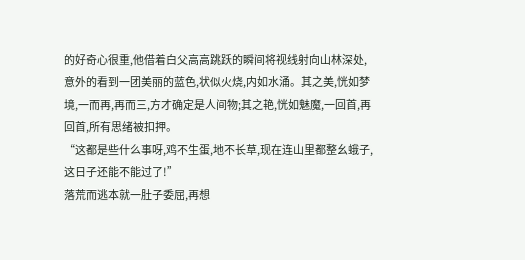的好奇心很重,他借着白父高高跳跃的瞬间将视线射向山林深处,意外的看到一团美丽的蓝色,状似火烧,内如水涌。其之美,恍如梦境,一而再,再而三,方才确定是人间物;其之艳,恍如魅魔,一回首,再回首,所有思绪被扣押。
“这都是些什么事呀,鸡不生蛋,地不长草,现在连山里都整幺蛾子,这日子还能不能过了!”
落荒而逃本就一肚子委屈,再想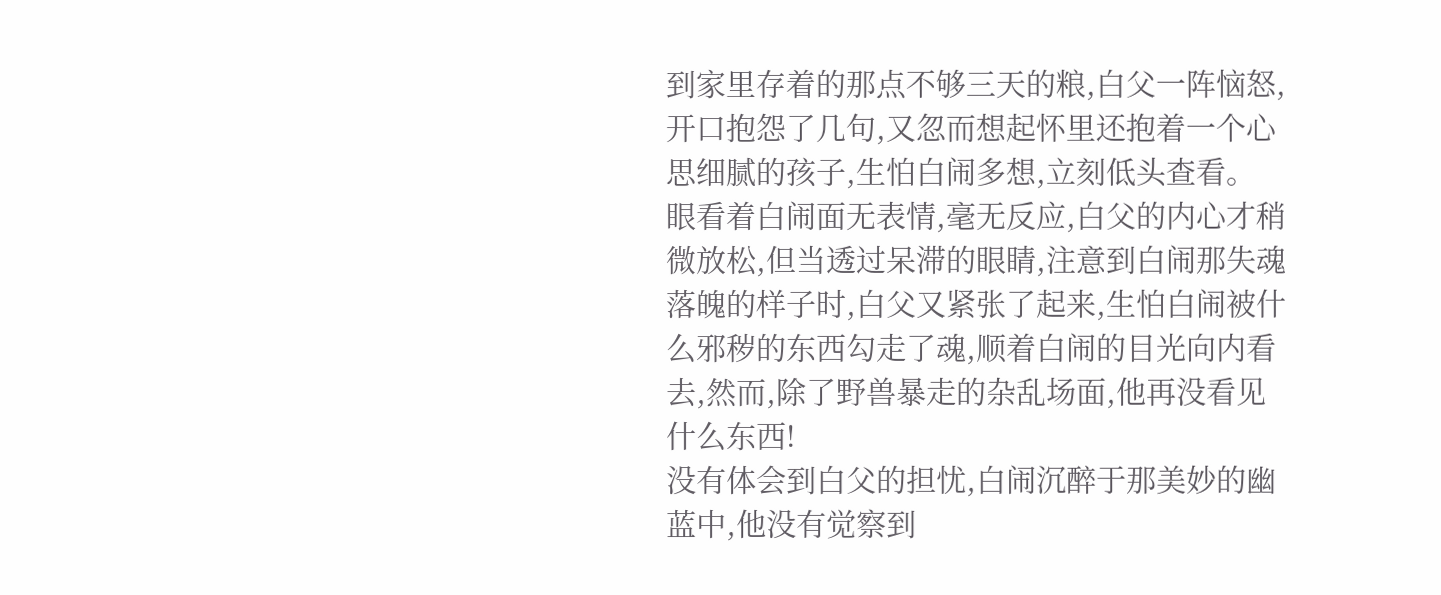到家里存着的那点不够三天的粮,白父一阵恼怒,开口抱怨了几句,又忽而想起怀里还抱着一个心思细腻的孩子,生怕白闹多想,立刻低头查看。
眼看着白闹面无表情,毫无反应,白父的内心才稍微放松,但当透过呆滞的眼睛,注意到白闹那失魂落魄的样子时,白父又紧张了起来,生怕白闹被什么邪秽的东西勾走了魂,顺着白闹的目光向内看去,然而,除了野兽暴走的杂乱场面,他再没看见什么东西!
没有体会到白父的担忧,白闹沉醉于那美妙的幽蓝中,他没有觉察到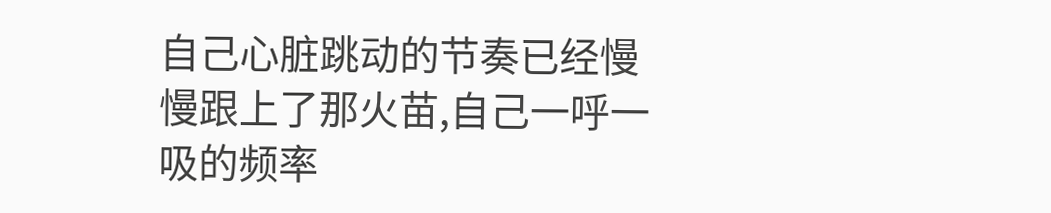自己心脏跳动的节奏已经慢慢跟上了那火苗,自己一呼一吸的频率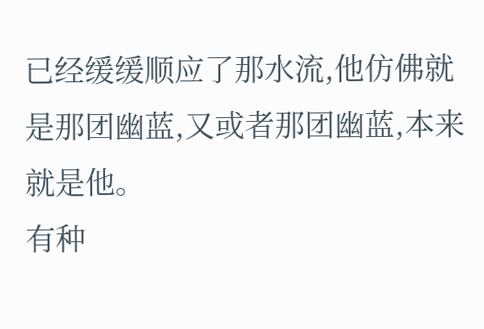已经缓缓顺应了那水流,他仿佛就是那团幽蓝,又或者那团幽蓝,本来就是他。
有种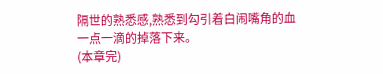隔世的熟悉感,熟悉到勾引着白闹嘴角的血一点一滴的掉落下来。
(本章完)